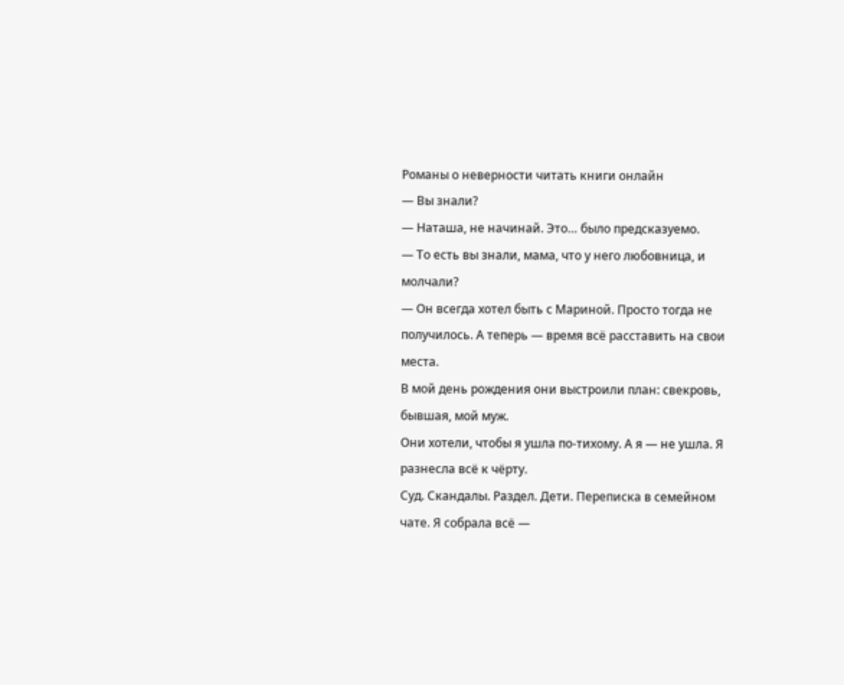Романы о неверности читать книги онлайн
— Вы знали?
— Наташа, не начинай. Это… было предсказуемо.
— То есть вы знали, мама, что у него любовница, и молчали?
— Он всегда хотел быть с Мариной. Просто тогда не получилось. А теперь — время всё расставить на свои места.
В мой день рождения они выстроили план: свекровь, бывшая, мой муж.
Они хотели, чтобы я ушла по-тихому. А я — не ушла. Я разнесла всё к чёрту.
Суд. Скандалы. Раздел. Дети. Переписка в семейном чате. Я собрала всё —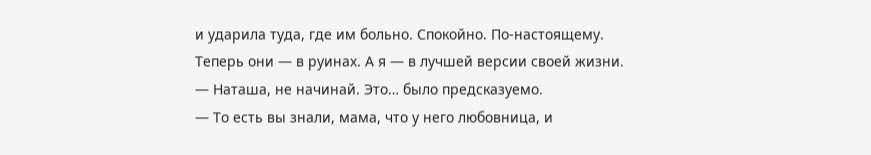и ударила туда, где им больно. Спокойно. По-настоящему.
Теперь они — в руинах. А я — в лучшей версии своей жизни.
— Наташа, не начинай. Это… было предсказуемо.
— То есть вы знали, мама, что у него любовница, и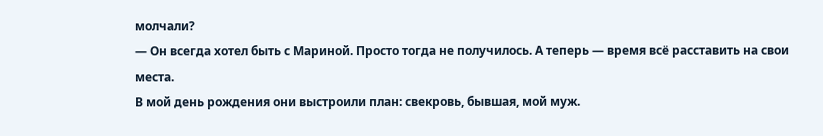молчали?
— Он всегда хотел быть с Мариной. Просто тогда не получилось. А теперь — время всё расставить на свои места.
В мой день рождения они выстроили план: свекровь, бывшая, мой муж.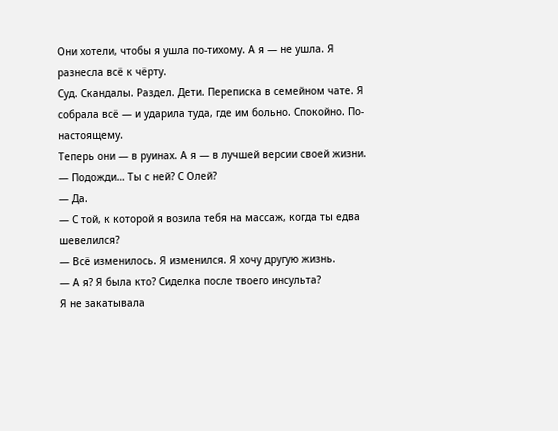Они хотели, чтобы я ушла по-тихому. А я — не ушла. Я разнесла всё к чёрту.
Суд. Скандалы. Раздел. Дети. Переписка в семейном чате. Я собрала всё — и ударила туда, где им больно. Спокойно. По-настоящему.
Теперь они — в руинах. А я — в лучшей версии своей жизни.
— Подожди… Ты с ней? С Олей?
— Да.
— С той, к которой я возила тебя на массаж, когда ты едва шевелился?
— Всё изменилось. Я изменился. Я хочу другую жизнь.
— А я? Я была кто? Сиделка после твоего инсульта?
Я не закатывала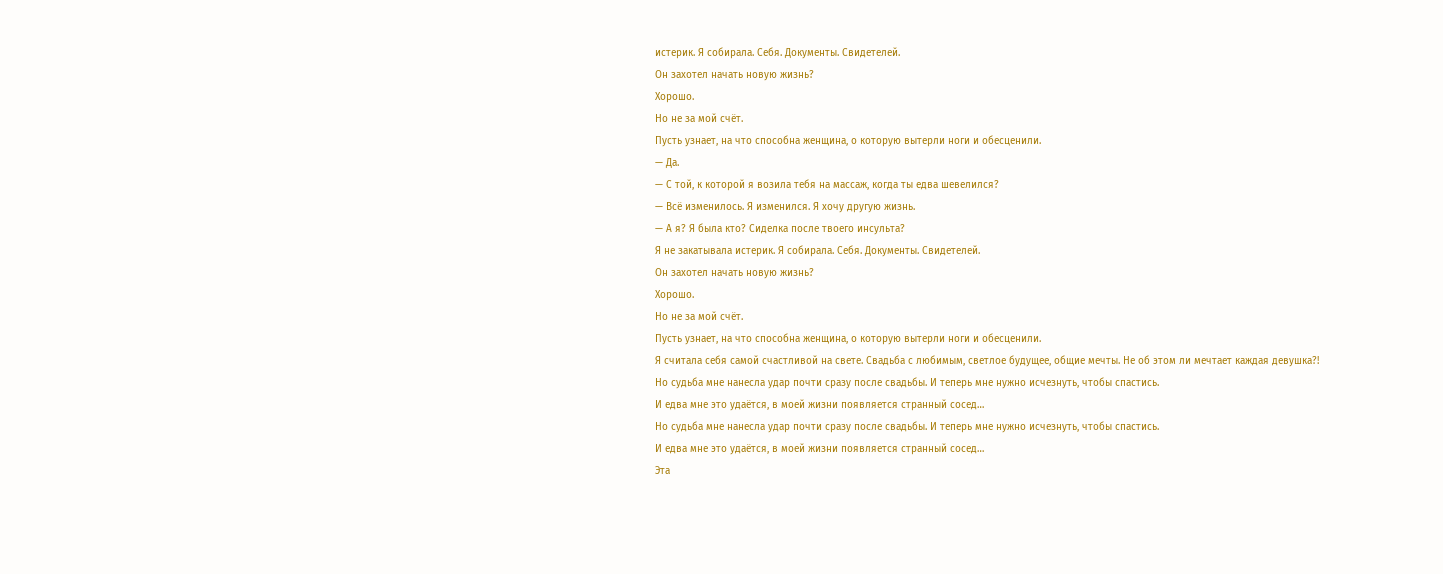истерик. Я собирала. Себя. Документы. Свидетелей.
Он захотел начать новую жизнь?
Хорошо.
Но не за мой счёт.
Пусть узнает, на что способна женщина, о которую вытерли ноги и обесценили.
— Да.
— С той, к которой я возила тебя на массаж, когда ты едва шевелился?
— Всё изменилось. Я изменился. Я хочу другую жизнь.
— А я? Я была кто? Сиделка после твоего инсульта?
Я не закатывала истерик. Я собирала. Себя. Документы. Свидетелей.
Он захотел начать новую жизнь?
Хорошо.
Но не за мой счёт.
Пусть узнает, на что способна женщина, о которую вытерли ноги и обесценили.
Я считала себя самой счастливой на свете. Свадьба с любимым, светлое будущее, общие мечты. Не об этом ли мечтает каждая девушка?!
Но судьба мне нанесла удар почти сразу после свадьбы. И теперь мне нужно исчезнуть, чтобы спастись.
И едва мне это удаётся, в моей жизни появляется странный сосед…
Но судьба мне нанесла удар почти сразу после свадьбы. И теперь мне нужно исчезнуть, чтобы спастись.
И едва мне это удаётся, в моей жизни появляется странный сосед…
Эта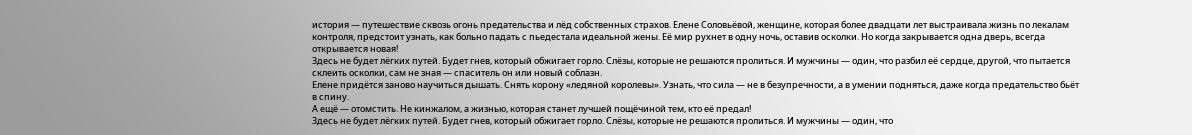история — путешествие сквозь огонь предательства и лёд собственных страхов. Елене Соловьёвой, женщине, которая более двадцати лет выстраивала жизнь по лекалам контроля, предстоит узнать, как больно падать с пьедестала идеальной жены. Её мир рухнет в одну ночь, оставив осколки. Но когда закрывается одна дверь, всегда открывается новая!
Здесь не будет лёгких путей. Будет гнев, который обжигает горло. Слёзы, которые не решаются пролиться. И мужчины — один, что разбил её сердце, другой, что пытается склеить осколки, сам не зная — спаситель он или новый соблазн.
Елене придётся заново научиться дышать. Снять корону «ледяной королевы». Узнать, что сила — не в безупречности, а в умении подняться, даже когда предательство бьёт в спину.
А ещё — отомстить. Не кинжалом, а жизнью, которая станет лучшей пощёчиной тем, кто её предал!
Здесь не будет лёгких путей. Будет гнев, который обжигает горло. Слёзы, которые не решаются пролиться. И мужчины — один, что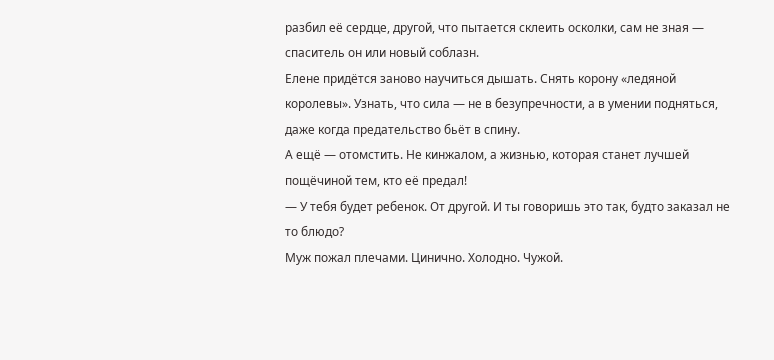разбил её сердце, другой, что пытается склеить осколки, сам не зная — спаситель он или новый соблазн.
Елене придётся заново научиться дышать. Снять корону «ледяной королевы». Узнать, что сила — не в безупречности, а в умении подняться, даже когда предательство бьёт в спину.
А ещё — отомстить. Не кинжалом, а жизнью, которая станет лучшей пощёчиной тем, кто её предал!
— У тебя будет ребенок. От другой. И ты говоришь это так, будто заказал не то блюдо?
Муж пожал плечами. Цинично. Холодно. Чужой.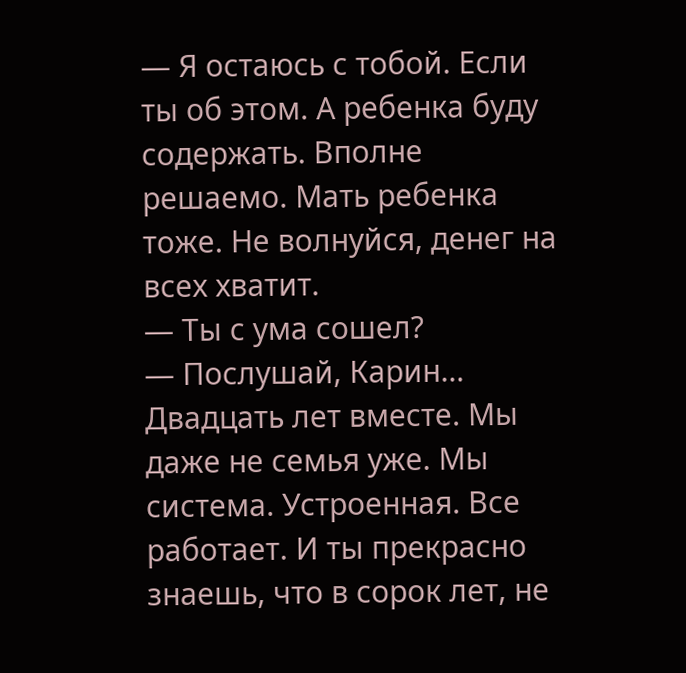— Я остаюсь с тобой. Если ты об этом. А ребенка буду содержать. Вполне решаемо. Мать ребенка тоже. Не волнуйся, денег на всех хватит.
— Ты с ума сошел?
— Послушай, Карин… Двадцать лет вместе. Мы даже не семья уже. Мы система. Устроенная. Все работает. И ты прекрасно знаешь, что в сорок лет, не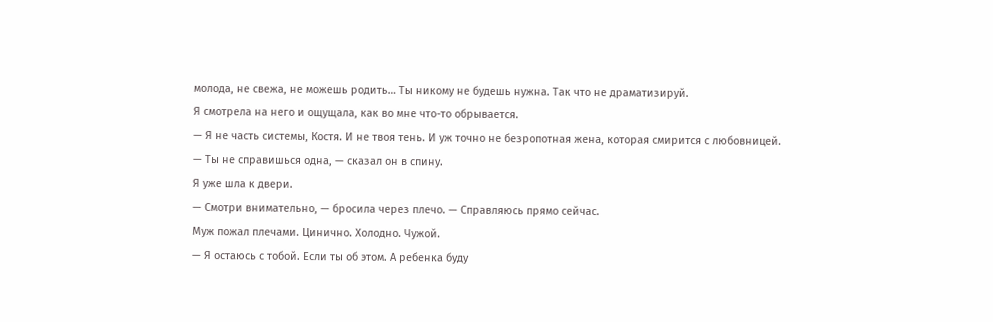молода, не свежа, не можешь родить… Ты никому не будешь нужна. Так что не драматизируй.
Я смотрела на него и ощущала, как во мне что-то обрывается.
— Я не часть системы, Костя. И не твоя тень. И уж точно не безропотная жена, которая смирится с любовницей.
— Ты не справишься одна, — сказал он в спину.
Я уже шла к двери.
— Смотри внимательно, — бросила через плечо. — Справляюсь прямо сейчас.
Муж пожал плечами. Цинично. Холодно. Чужой.
— Я остаюсь с тобой. Если ты об этом. А ребенка буду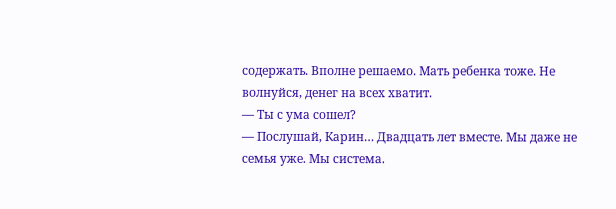содержать. Вполне решаемо. Мать ребенка тоже. Не волнуйся, денег на всех хватит.
— Ты с ума сошел?
— Послушай, Карин… Двадцать лет вместе. Мы даже не семья уже. Мы система.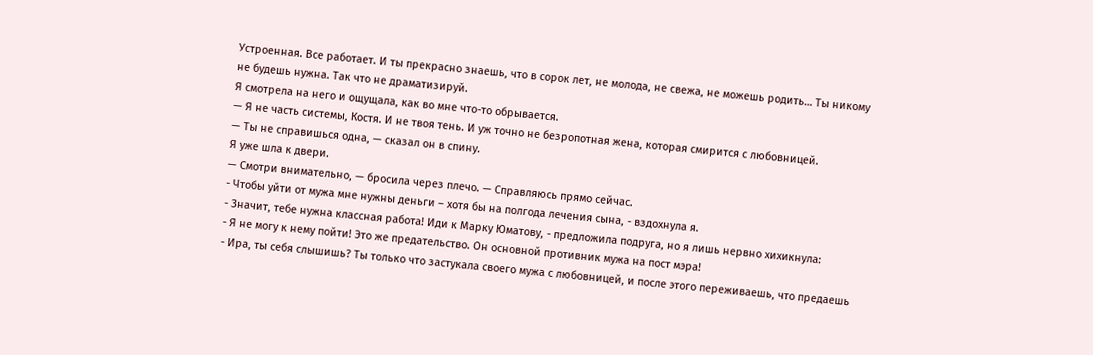Устроенная. Все работает. И ты прекрасно знаешь, что в сорок лет, не молода, не свежа, не можешь родить… Ты никому не будешь нужна. Так что не драматизируй.
Я смотрела на него и ощущала, как во мне что-то обрывается.
— Я не часть системы, Костя. И не твоя тень. И уж точно не безропотная жена, которая смирится с любовницей.
— Ты не справишься одна, — сказал он в спину.
Я уже шла к двери.
— Смотри внимательно, — бросила через плечо. — Справляюсь прямо сейчас.
- Чтобы уйти от мужа мне нужны деньги – хотя бы на полгода лечения сына, - вздохнула я.
- Значит, тебе нужна классная работа! Иди к Марку Юматову, - предложила подруга, но я лишь нервно хихикнула:
- Я не могу к нему пойти! Это же предательство. Он основной противник мужа на пост мэра!
- Ира, ты себя слышишь? Ты только что застукала своего мужа с любовницей, и после этого переживаешь, что предаешь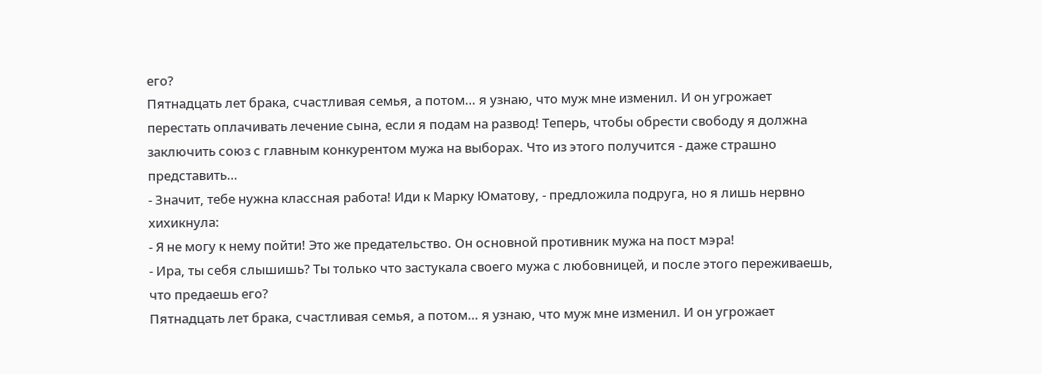его?
Пятнадцать лет брака, счастливая семья, а потом… я узнаю, что муж мне изменил. И он угрожает перестать оплачивать лечение сына, если я подам на развод! Теперь, чтобы обрести свободу я должна заключить союз с главным конкурентом мужа на выборах. Что из этого получится - даже страшно представить…
- Значит, тебе нужна классная работа! Иди к Марку Юматову, - предложила подруга, но я лишь нервно хихикнула:
- Я не могу к нему пойти! Это же предательство. Он основной противник мужа на пост мэра!
- Ира, ты себя слышишь? Ты только что застукала своего мужа с любовницей, и после этого переживаешь, что предаешь его?
Пятнадцать лет брака, счастливая семья, а потом… я узнаю, что муж мне изменил. И он угрожает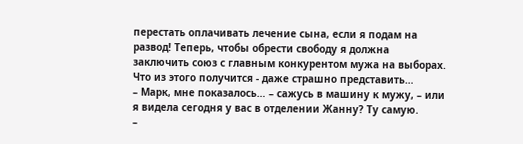перестать оплачивать лечение сына, если я подам на развод! Теперь, чтобы обрести свободу я должна заключить союз с главным конкурентом мужа на выборах. Что из этого получится - даже страшно представить…
– Марк, мне показалось… – сажусь в машину к мужу, – или я видела сегодня у вас в отделении Жанну? Ту самую.
–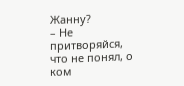Жанну?
– Не притворяйся, что не понял, о ком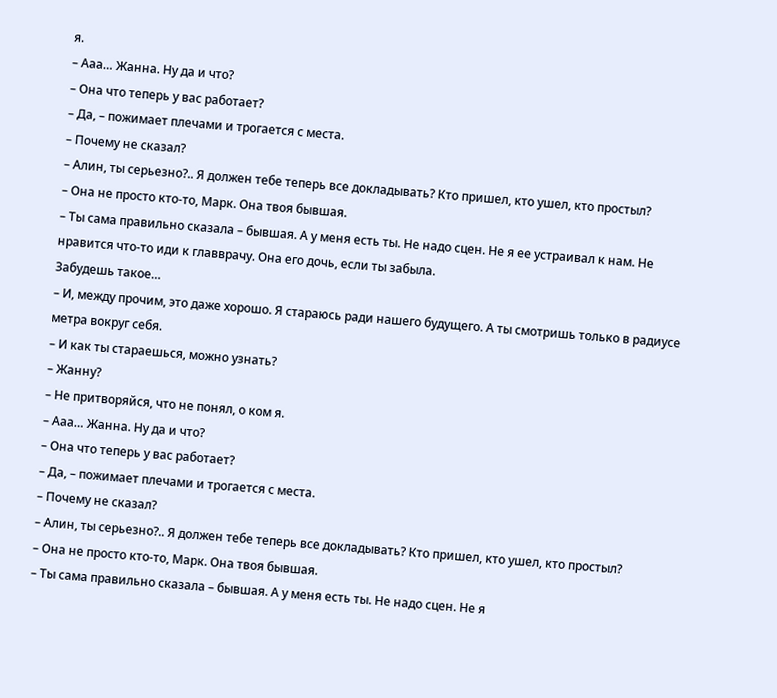я.
– Ааа… Жанна. Ну да и что?
– Она что теперь у вас работает?
– Да, – пожимает плечами и трогается с места.
– Почему не сказал?
– Алин, ты серьезно?.. Я должен тебе теперь все докладывать? Кто пришел, кто ушел, кто простыл?
– Она не просто кто-то, Марк. Она твоя бывшая.
– Ты сама правильно сказала – бывшая. А у меня есть ты. Не надо сцен. Не я ее устраивал к нам. Не нравится что-то иди к главврачу. Она его дочь, если ты забыла.
Забудешь такое…
– И, между прочим, это даже хорошо. Я стараюсь ради нашего будущего. А ты смотришь только в радиусе метра вокруг себя.
– И как ты стараешься, можно узнать?
– Жанну?
– Не притворяйся, что не понял, о ком я.
– Ааа… Жанна. Ну да и что?
– Она что теперь у вас работает?
– Да, – пожимает плечами и трогается с места.
– Почему не сказал?
– Алин, ты серьезно?.. Я должен тебе теперь все докладывать? Кто пришел, кто ушел, кто простыл?
– Она не просто кто-то, Марк. Она твоя бывшая.
– Ты сама правильно сказала – бывшая. А у меня есть ты. Не надо сцен. Не я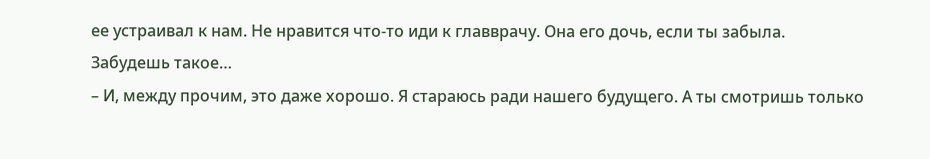ее устраивал к нам. Не нравится что-то иди к главврачу. Она его дочь, если ты забыла.
Забудешь такое…
– И, между прочим, это даже хорошо. Я стараюсь ради нашего будущего. А ты смотришь только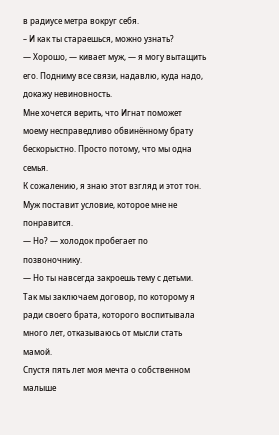в радиусе метра вокруг себя.
– И как ты стараешься, можно узнать?
— Хорошо, — кивает муж, — я могу вытащить его. Подниму все связи, надавлю, куда надо, докажу невиновность.
Мне хочется верить, что Игнат поможет моему несправедливо обвинённому брату бескорыстно. Просто потому, что мы одна семья.
К сожалению, я знаю этот взгляд и этот тон. Муж поставит условие, которое мне не понравится.
— Но? — холодок пробегает по позвоночнику.
— Но ты навсегда закроешь тему с детьми.
Так мы заключаем договор, по которому я ради своего брата, которого воспитывала много лет, отказываюсь от мысли стать мамой.
Спустя пять лет моя мечта о собственном малыше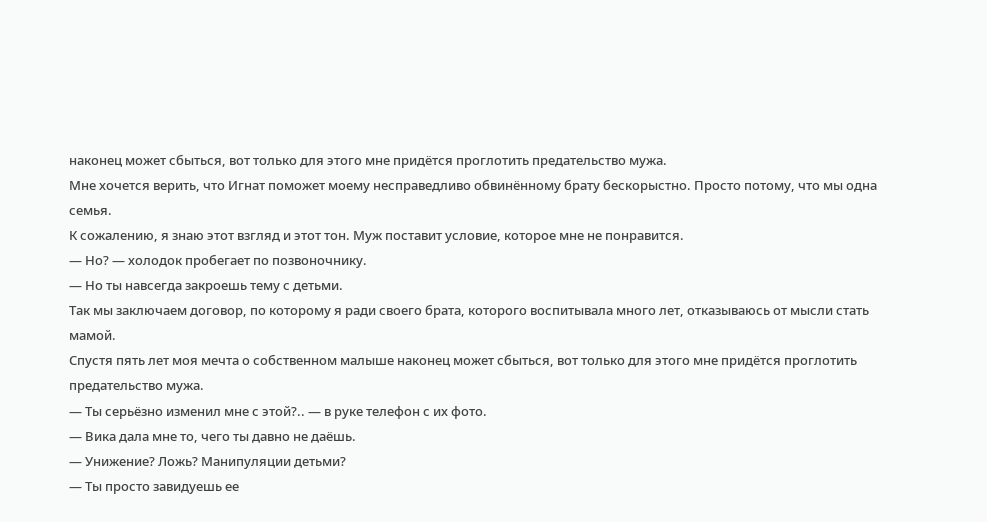наконец может сбыться, вот только для этого мне придётся проглотить предательство мужа.
Мне хочется верить, что Игнат поможет моему несправедливо обвинённому брату бескорыстно. Просто потому, что мы одна семья.
К сожалению, я знаю этот взгляд и этот тон. Муж поставит условие, которое мне не понравится.
— Но? — холодок пробегает по позвоночнику.
— Но ты навсегда закроешь тему с детьми.
Так мы заключаем договор, по которому я ради своего брата, которого воспитывала много лет, отказываюсь от мысли стать мамой.
Спустя пять лет моя мечта о собственном малыше наконец может сбыться, вот только для этого мне придётся проглотить предательство мужа.
— Ты серьёзно изменил мне с этой?.. — в руке телефон с их фото.
— Вика дала мне то, чего ты давно не даёшь.
— Унижение? Ложь? Манипуляции детьми?
— Ты просто завидуешь ее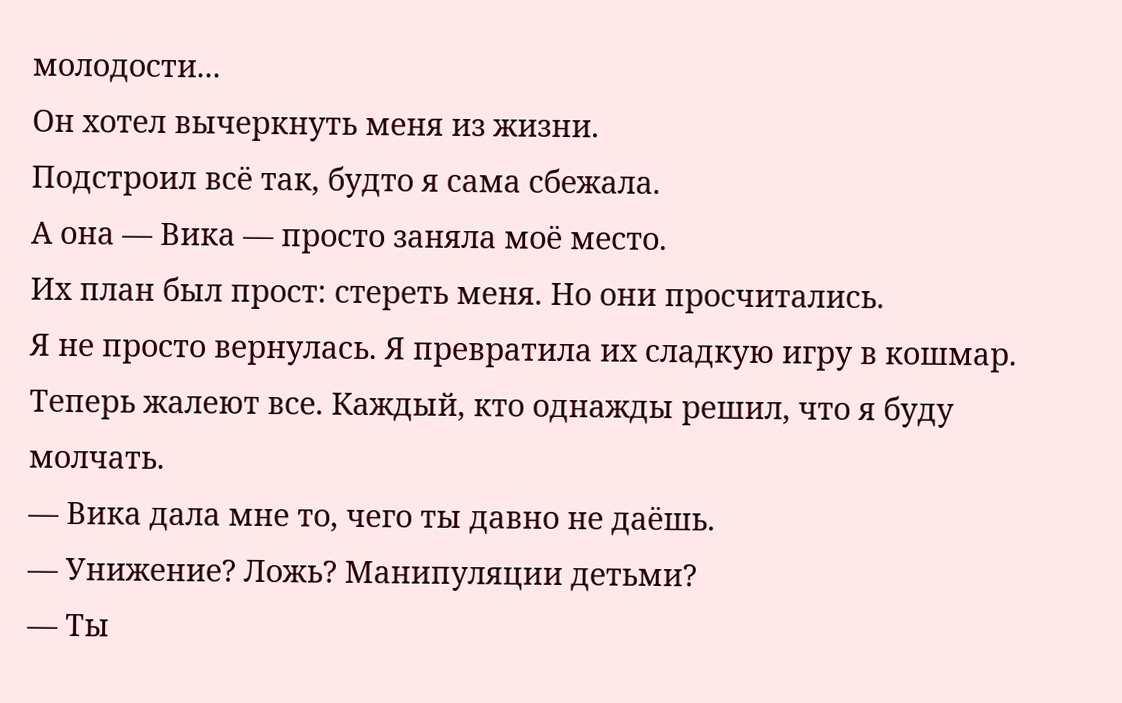молодости...
Он хотел вычеркнуть меня из жизни.
Подстроил всё так, будто я сама сбежала.
А она — Вика — просто заняла моё место.
Их план был прост: стереть меня. Но они просчитались.
Я не просто вернулась. Я превратила их сладкую игру в кошмар.
Теперь жалеют все. Каждый, кто однажды решил, что я буду молчать.
— Вика дала мне то, чего ты давно не даёшь.
— Унижение? Ложь? Манипуляции детьми?
— Ты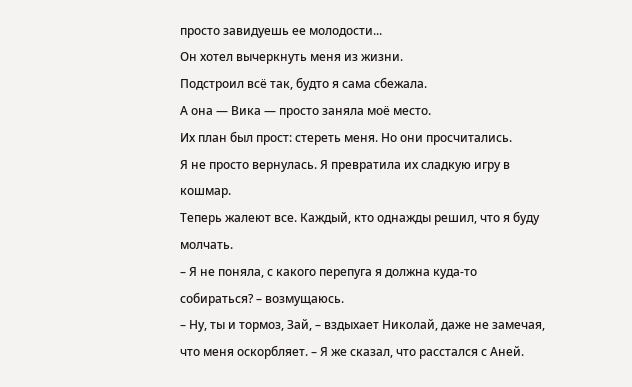просто завидуешь ее молодости...
Он хотел вычеркнуть меня из жизни.
Подстроил всё так, будто я сама сбежала.
А она — Вика — просто заняла моё место.
Их план был прост: стереть меня. Но они просчитались.
Я не просто вернулась. Я превратила их сладкую игру в кошмар.
Теперь жалеют все. Каждый, кто однажды решил, что я буду молчать.
– Я не поняла, с какого перепуга я должна куда-то собираться? – возмущаюсь.
– Ну, ты и тормоз, Зай, – вздыхает Николай, даже не замечая, что меня оскорбляет. – Я же сказал, что расстался с Аней.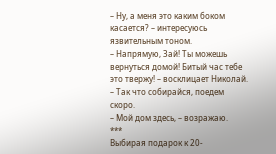– Ну, а меня это каким боком касается? – интересуюсь язвительным тоном.
– Напрямую, Зай! Ты можешь вернуться домой! Битый час тебе это твержу! – восклицает Николай. – Так что собирайся, поедем скоро.
– Мой дом здесь, – возражаю.
***
Выбирая подарок к 20-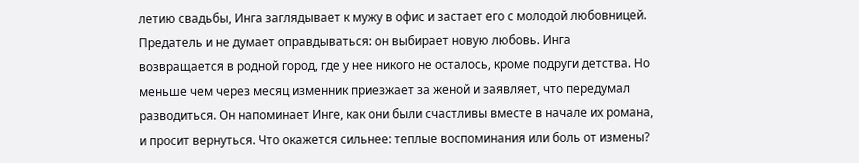летию свадьбы, Инга заглядывает к мужу в офис и застает его с молодой любовницей. Предатель и не думает оправдываться: он выбирает новую любовь. Инга возвращается в родной город, где у нее никого не осталось, кроме подруги детства. Но меньше чем через месяц изменник приезжает за женой и заявляет, что передумал разводиться. Он напоминает Инге, как они были счастливы вместе в начале их романа, и просит вернуться. Что окажется сильнее: теплые воспоминания или боль от измены?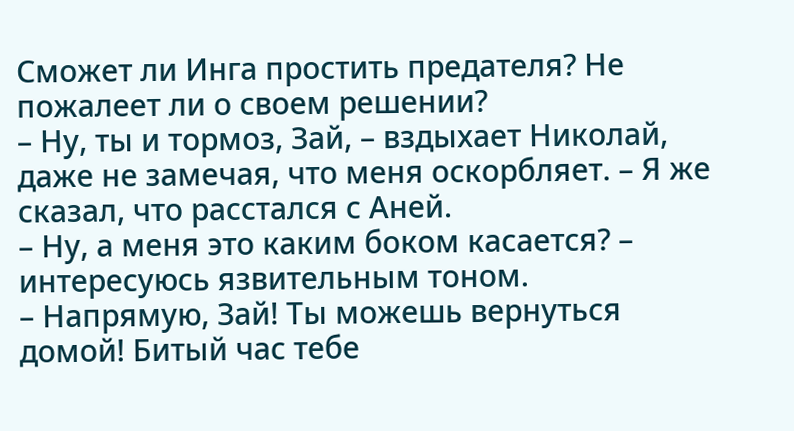Сможет ли Инга простить предателя? Не пожалеет ли о своем решении?
– Ну, ты и тормоз, Зай, – вздыхает Николай, даже не замечая, что меня оскорбляет. – Я же сказал, что расстался с Аней.
– Ну, а меня это каким боком касается? – интересуюсь язвительным тоном.
– Напрямую, Зай! Ты можешь вернуться домой! Битый час тебе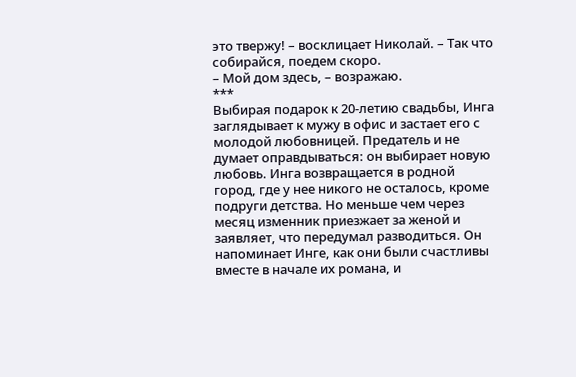это твержу! – восклицает Николай. – Так что собирайся, поедем скоро.
– Мой дом здесь, – возражаю.
***
Выбирая подарок к 20-летию свадьбы, Инга заглядывает к мужу в офис и застает его с молодой любовницей. Предатель и не думает оправдываться: он выбирает новую любовь. Инга возвращается в родной город, где у нее никого не осталось, кроме подруги детства. Но меньше чем через месяц изменник приезжает за женой и заявляет, что передумал разводиться. Он напоминает Инге, как они были счастливы вместе в начале их романа, и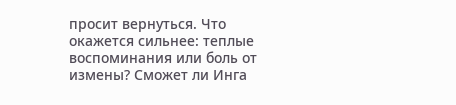просит вернуться. Что окажется сильнее: теплые воспоминания или боль от измены? Сможет ли Инга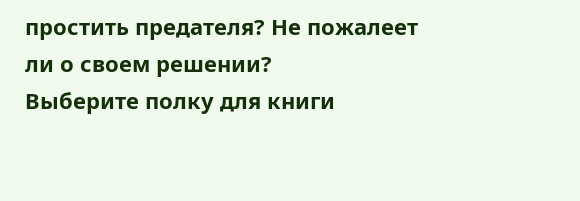простить предателя? Не пожалеет ли о своем решении?
Выберите полку для книги